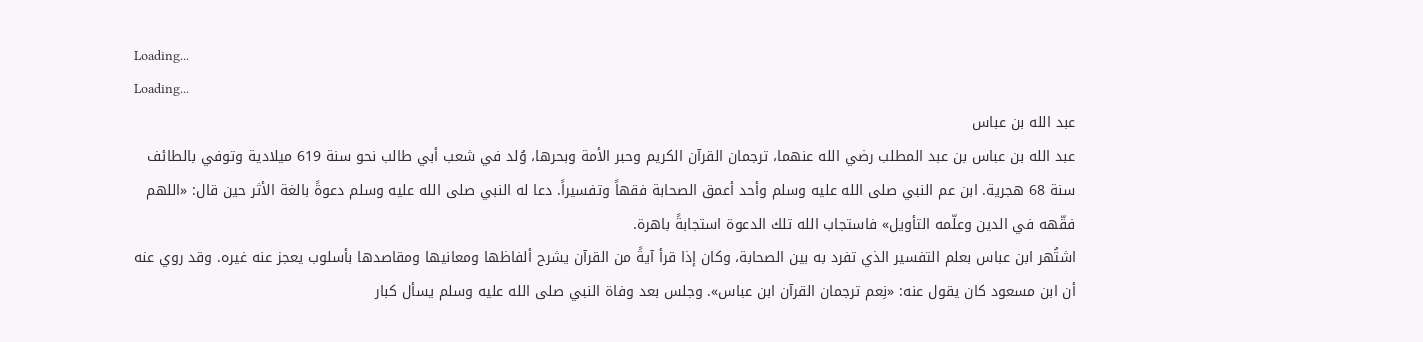Loading...
Loading...
عبد الله بن عباس
عبد الله بن عباس بن عبد المطلب رضي الله عنهما، ترجمان القرآن الكريم وحبر الأمة وبحرها، وُلد في شعب أبي طالب نحو سنة 619 ميلادية وتوفي بالطائف سنة 68 هجرية. ابن عم النبي صلى الله عليه وسلم وأحد أعمق الصحابة فقهاً وتفسيراً. دعا له النبي صلى الله عليه وسلم دعوةً بالغة الأثر حين قال: «اللهم فقّهه في الدين وعلّمه التأويل» فاستجاب الله تلك الدعوة استجابةً باهرة.
اشتُهر ابن عباس بعلم التفسير الذي تفرد به بين الصحابة، وكان إذا قرأ آيةً من القرآن يشرح ألفاظها ومعانيها ومقاصدها بأسلوب يعجز عنه غيره. وقد روي عنه أن ابن مسعود كان يقول عنه: «نِعم ترجمان القرآن ابن عباس». وجلس بعد وفاة النبي صلى الله عليه وسلم يسأل كبار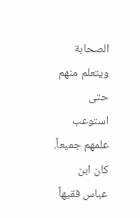الصحابة ويتعلم منهم حتى استوعب علمهم جميعاً.
كان ابن عباس فقيهاً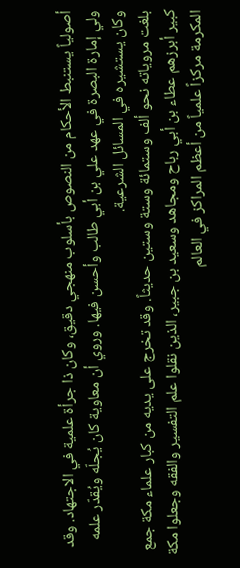أصولياً يستنبط الأحكام من النصوص بأسلوب منهجي دقيق، وكان ذا جرأة علمية في الاجتهاد. وقد ولي إمارة البصرة في عهد علي بن أبي طالب وأحسن فيها. وروي أن معاوية كان يُجلّه ويُقدّر علمه وكان يستشيره في المسائل الشرعية.
بلغت مروياته نحو ألف وستمائة وستة وستين حديثاً. وقد تخرج على يديه من كبار علماء مكة جمع كبير أبرزهم عطاء بن أبي رباح ومجاهد وسعيد بن جبير، الذين نقلوا علم التفسير والفقه وجعلوا مكة المكرمة مركزاً علمياً من أعظم المراكز في العالم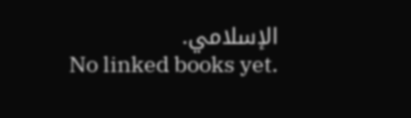الإسلامي.
No linked books yet.